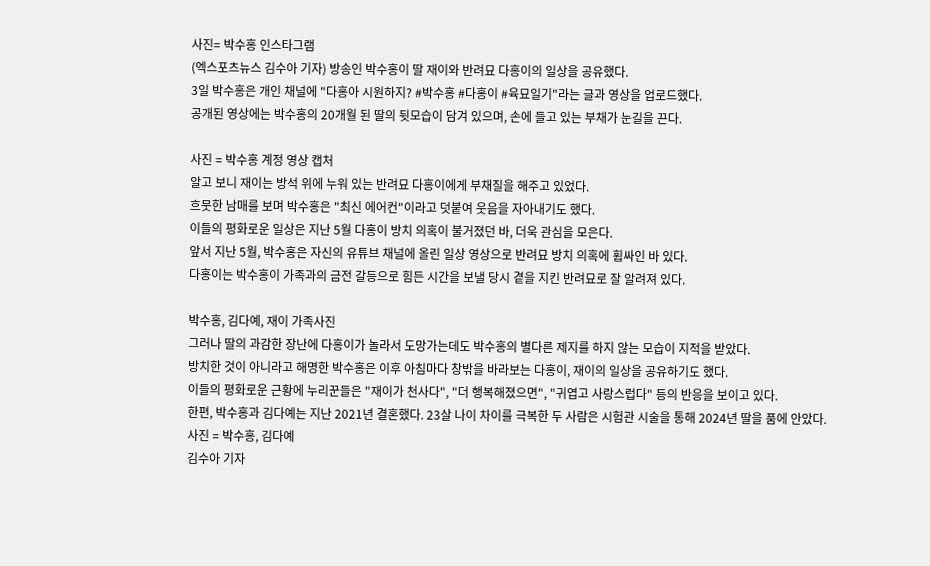사진= 박수홍 인스타그램
(엑스포츠뉴스 김수아 기자) 방송인 박수홍이 딸 재이와 반려묘 다홍이의 일상을 공유했다.
3일 박수홍은 개인 채널에 "다홍아 시원하지? #박수홍 #다홍이 #육묘일기"라는 글과 영상을 업로드했다.
공개된 영상에는 박수홍의 20개월 된 딸의 뒷모습이 담겨 있으며, 손에 들고 있는 부채가 눈길을 끈다.

사진 = 박수홍 계정 영상 캡처
알고 보니 재이는 방석 위에 누워 있는 반려묘 다홍이에게 부채질을 해주고 있었다.
흐뭇한 남매를 보며 박수홍은 "최신 에어컨"이라고 덧붙여 웃음을 자아내기도 했다.
이들의 평화로운 일상은 지난 5월 다홍이 방치 의혹이 불거졌던 바, 더욱 관심을 모은다.
앞서 지난 5월, 박수홍은 자신의 유튜브 채널에 올린 일상 영상으로 반려묘 방치 의혹에 휩싸인 바 있다.
다홍이는 박수홍이 가족과의 금전 갈등으로 힘든 시간을 보낼 당시 곁을 지킨 반려묘로 잘 알려져 있다.

박수홍, 김다예, 재이 가족사진
그러나 딸의 과감한 장난에 다홍이가 놀라서 도망가는데도 박수홍의 별다른 제지를 하지 않는 모습이 지적을 받았다.
방치한 것이 아니라고 해명한 박수홍은 이후 아침마다 창밖을 바라보는 다홍이, 재이의 일상을 공유하기도 했다.
이들의 평화로운 근황에 누리꾼들은 "재이가 천사다", "더 행복해졌으면", "귀엽고 사랑스럽다" 등의 반응을 보이고 있다.
한편, 박수홍과 김다예는 지난 2021년 결혼했다. 23살 나이 차이를 극복한 두 사람은 시험관 시술을 통해 2024년 딸을 품에 안았다.
사진 = 박수홍, 김다예
김수아 기자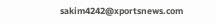sakim4242@xportsnews.com